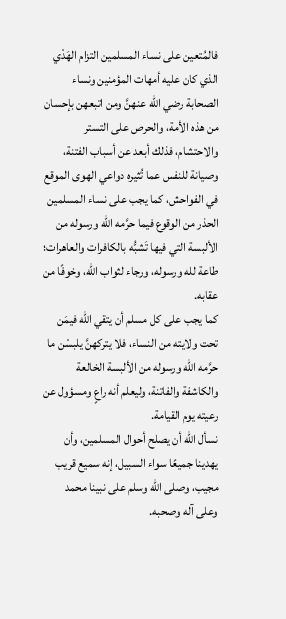فالمُتعين على نساء المسلمين التزام الهَدْي الذي كان عليه أمهات المؤمنين ونساء الصحابة رضي الله عنهنَّ ومن اتبعهن بإحسان من هذه الأمة، والحرص على التستر والاحتشام، فذلك أبعد عن أسباب الفتنة، وصيانة للنفس عما تُثيره دواعي الهوى الموقع في الفواحش، كما يجب على نساء المسلمين الحذر من الوقوع فيما حرَّمه الله ورسوله من الألبسة التي فيها تَشبُّه بالكافرات والعاهرات؛ طاعة لله ورسوله، ورجاء لثواب الله، وخوفًا من عقابه.
كما يجب على كل مسلم أن يتقي الله فيمَن تحت ولايته من النساء، فلا يتركهنَّ يلبسْن ما حرَّمه الله ورسوله من الألبسة الخالعة والكاشفة والفاتنة، وليعلم أنه راعٍ ومسؤول عن رعيته يوم القيامة.
نسأل الله أن يصلح أحوال المسلمين، وأن يهدينا جميعًا سواء السبيل، إنه سميع قريب مجيب، وصلى الله وسلم على نبينا محمد وعلى آله وصحبه.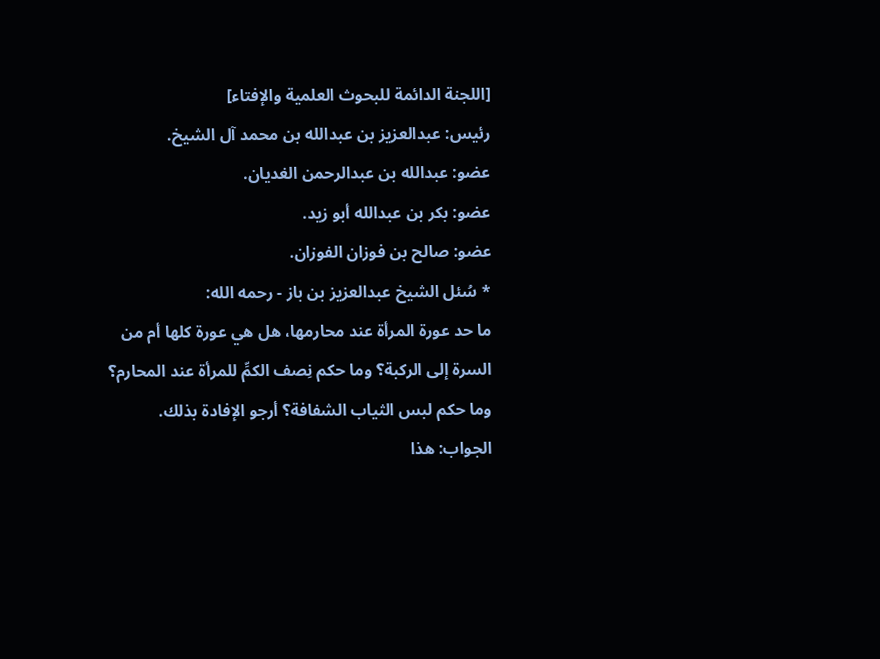[اللجنة الدائمة للبحوث العلمية والإفتاء]
رئيس: عبدالعزيز بن عبدالله بن محمد آل الشيخ.
عضو: عبدالله بن عبدالرحمن الغديان.
عضو: بكر بن عبدالله أبو زيد.
عضو: صالح بن فوزان الفوزان.
* سُئل الشيخ عبدالعزيز بن باز - رحمه الله:
ما حد عورة المرأة عند محارمها، هل هي عورة كلها أم من السرة إلى الركبة؟ وما حكم نِصف الكمِّ للمرأة عند المحارم؟ وما حكم لبس الثياب الشفافة؟ أرجو الإفادة بذلك.
الجواب: هذا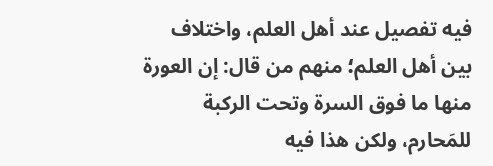فيه تفصيل عند أهل العلم، واختلاف بين أهل العلم؛ منهم من قال: إن العورة منها ما فوق السرة وتحت الركبة للمَحارم، ولكن هذا فيه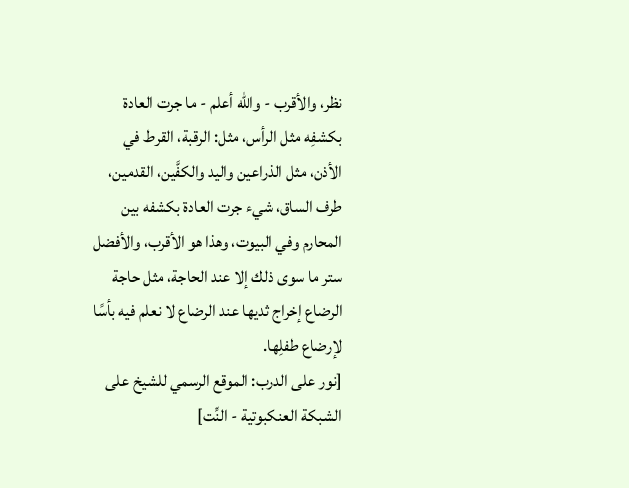نظر، والأقرب - والله أعلم - ما جرت العادة بكشفِه مثل الرأس، مثل: الرقبة، القرط في الأذن، مثل الذراعين واليد والكفَّين، القدمين، طرف الساق، شيء جرت العادة بكشفه بين المحارم وفي البيوت، وهذا هو الأقرب، والأفضل ستر ما سوى ذلك إلا عند الحاجة، مثل حاجة الرضاع إخراج ثديها عند الرضاع لا نعلم فيه بأسًا لإرضاع طفلِها.
[نور على الدرب: الموقع الرسمي للشيخ على الشبكة العنكبوتية - النِّت]